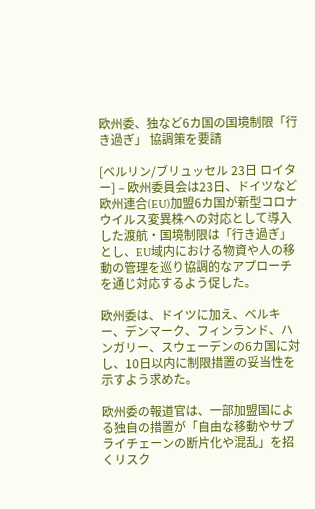欧州委、独など6カ国の国境制限「行き過ぎ」 協調策を要請

[ベルリン/ブリュッセル 23日 ロイター] – 欧州委員会は23日、ドイツなど欧州連合(EU)加盟6カ国が新型コロナウイルス変異株への対応として導入した渡航・国境制限は「行き過ぎ」とし、EU域内における物資や人の移動の管理を巡り協調的なアプローチを通じ対応するよう促した。

欧州委は、ドイツに加え、ベルキー、デンマーク、フィンランド、ハンガリー、スウェーデンの6カ国に対し、10日以内に制限措置の妥当性を示すよう求めた。

欧州委の報道官は、一部加盟国による独自の措置が「自由な移動やサプライチェーンの断片化や混乱」を招くリスク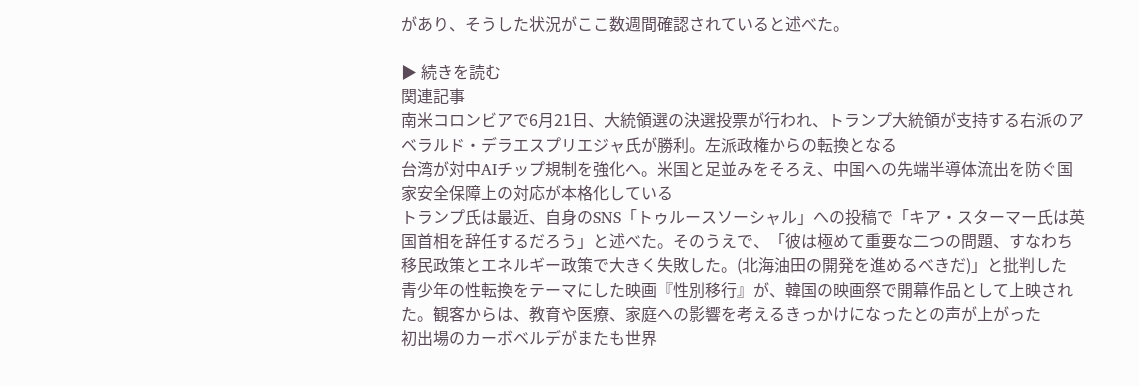があり、そうした状況がここ数週間確認されていると述べた。

▶ 続きを読む
関連記事
南米コロンビアで6月21日、大統領選の決選投票が行われ、トランプ大統領が支持する右派のアベラルド・デラエスプリエジャ氏が勝利。左派政権からの転換となる
台湾が対中AIチップ規制を強化へ。米国と足並みをそろえ、中国への先端半導体流出を防ぐ国家安全保障上の対応が本格化している
トランプ氏は最近、自身のSNS「トゥルースソーシャル」への投稿で「キア・スターマー氏は英国首相を辞任するだろう」と述べた。そのうえで、「彼は極めて重要な二つの問題、すなわち移民政策とエネルギー政策で大きく失敗した。(北海油田の開発を進めるべきだ)」と批判した
青少年の性転換をテーマにした映画『性別移行』が、韓国の映画祭で開幕作品として上映された。観客からは、教育や医療、家庭への影響を考えるきっかけになったとの声が上がった
初出場のカーボベルデがまたも世界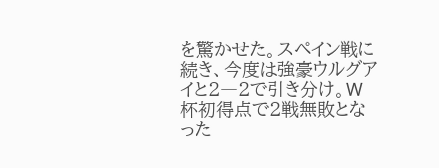を驚かせた。スペイン戦に続き、今度は強豪ウルグアイと2―2で引き分け。W杯初得点で2戦無敗となった